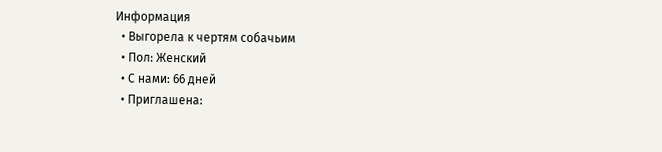Информация
  • Выгорела к чертям собачьим
  • Пол: Женский
  • С нами: 66 дней
  • Приглашена: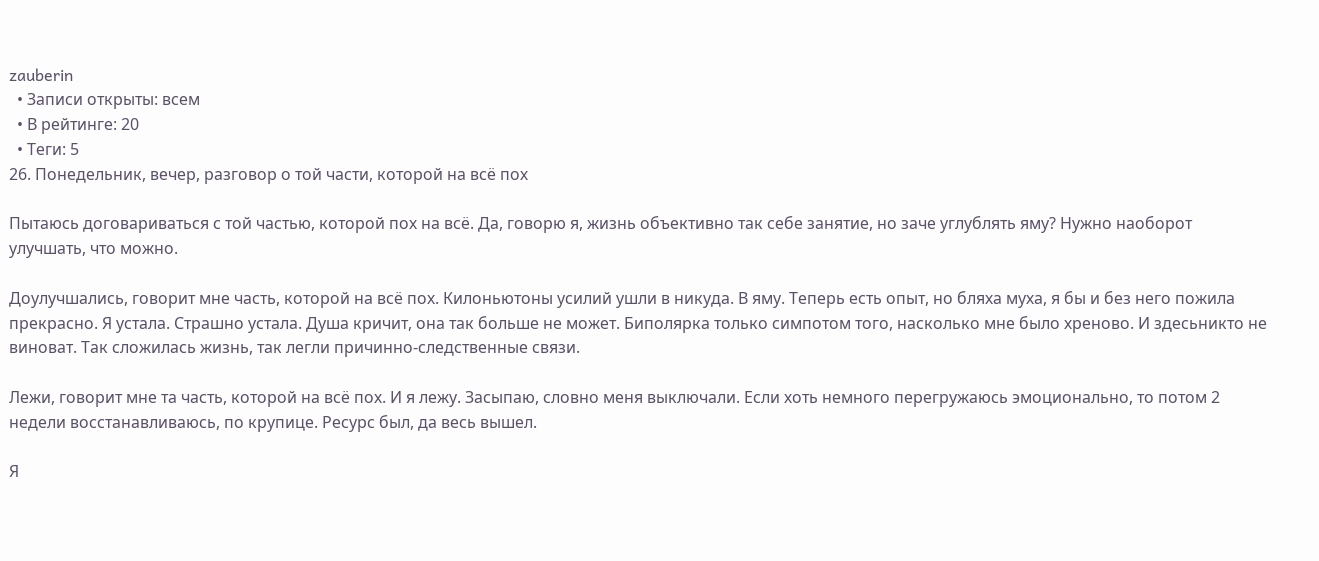zauberin
  • Записи открыты: всем
  • В рейтинге: 20
  • Теги: 5
26. Понедельник, вечер, разговор о той части, которой на всё пох

Пытаюсь договариваться с той частью, которой пох на всё. Да, говорю я, жизнь объективно так себе занятие, но заче углублять яму? Нужно наоборот улучшать, что можно.

Доулучшались, говорит мне часть, которой на всё пох. Килоньютоны усилий ушли в никуда. В яму. Теперь есть опыт, но бляха муха, я бы и без него пожила прекрасно. Я устала. Страшно устала. Душа кричит, она так больше не может. Биполярка только симпотом того, насколько мне было хреново. И здесьникто не виноват. Так сложилась жизнь, так легли причинно-следственные связи.

Лежи, говорит мне та часть, которой на всё пох. И я лежу. Засыпаю, словно меня выключали. Если хоть немного перегружаюсь эмоционально, то потом 2 недели восстанавливаюсь, по крупице. Ресурс был, да весь вышел.

Я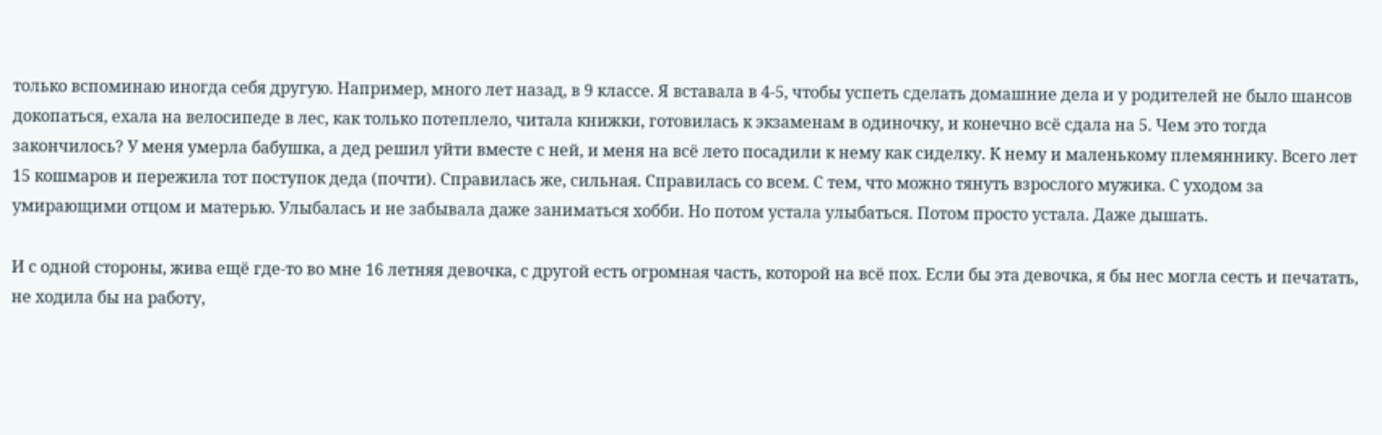только вспоминаю иногда себя другую. Например, много лет назад, в 9 классе. Я вставала в 4-5, чтобы успеть сделать домашние дела и у родителей не было шансов докопаться, ехала на велосипеде в лес, как только потеплело, читала книжки, готовилась к экзаменам в одиночку, и конечно всё сдала на 5. Чем это тогда закончилось? У меня умерла бабушка, а дед решил уйти вместе с ней, и меня на всё лето посадили к нему как сиделку. К нему и маленькому племяннику. Всего лет 15 кошмаров и пережила тот поступок деда (почти). Справилась же, сильная. Справилась со всем. С тем, что можно тянуть взрослого мужика. С уходом за умирающими отцом и матерью. Улыбалась и не забывала даже заниматься хобби. Но потом устала улыбаться. Потом просто устала. Даже дышать.

И с одной стороны, жива ещё где-то во мне 16 летняя девочка, с другой есть огромная часть, которой на всё пох. Если бы эта девочка, я бы нес могла сесть и печатать, не ходила бы на работу,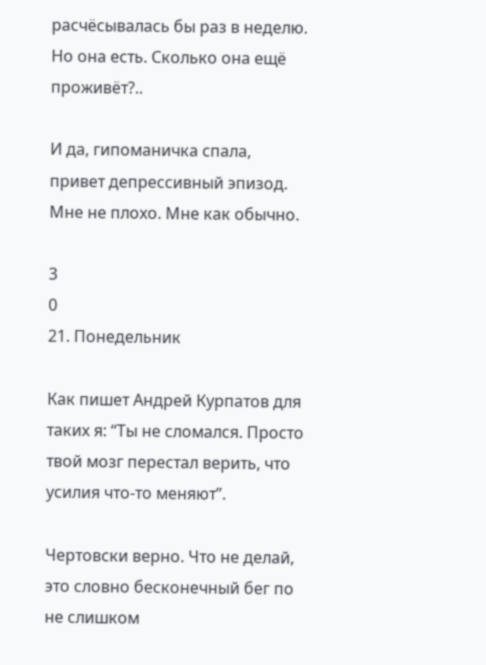расчёсывалась бы раз в неделю. Но она есть. Сколько она ещё проживёт?..

И да, гипоманичка спала, привет депрессивный эпизод. Мне не плохо. Мне как обычно.

3
0
21. Понедельник

Как пишет Андрей Курпатов для таких я: “Ты не сломался. Просто твой мозг перестал верить, что усилия что-то меняют”.

Чертовски верно. Что не делай, это словно бесконечный бег по не слишком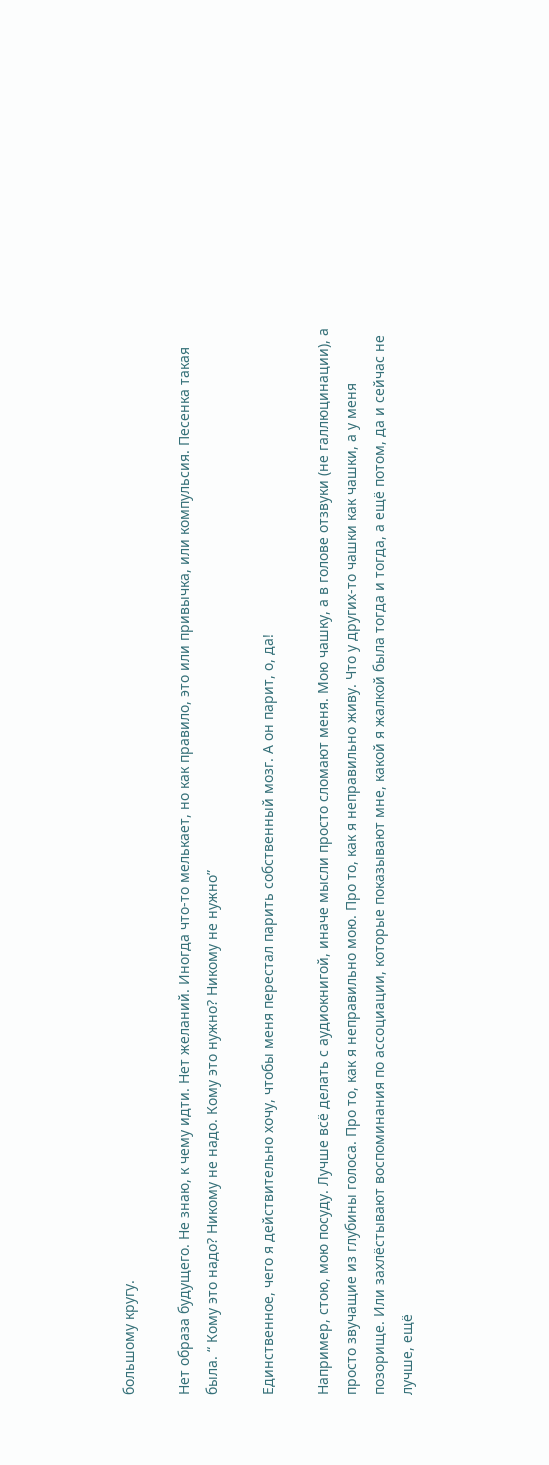большому кругу.

Нет образа будущего. Не знаю, к чему идти. Нет желаний. Иногда что-то мелькает, но как правило, это или привычка, или компульсия. Песенка такая была. “ Кому это надо? Никому не надо. Кому это нужно? Никому не нужно”

Единственное, чего я действительно хочу, чтобы меня перестал парить собственный мозг. А он парит, о, да!

Например, стою, мою посуду. Лучше всё делать с аудиокнигой, иначе мысли просто сломают меня. Мою чашку, а в голове отзвуки (не галлюцинации), а просто звучащие из глубины голоса. Про то, как я неправильно мою. Про то, как я неправильно живу. Что у других-то чашки как чашки, а у меня позорище. Или захлёстывают воспоминания по ассоциации, которые показывают мне, какой я жалкой была тогда и тогда, а ещё потом, да и сейчас не лучше, ещё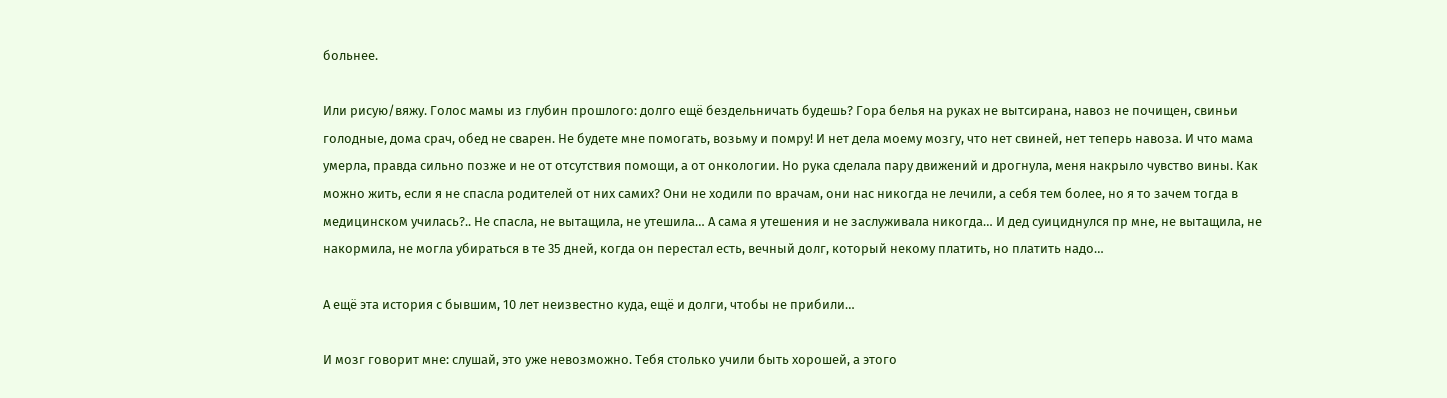больнее.

Или рисую/вяжу. Голос мамы из глубин прошлого: долго ещё бездельничать будешь? Гора белья на руках не вытсирана, навоз не почищен, свиньи голодные, дома срач, обед не сварен. Не будете мне помогать, возьму и помру! И нет дела моему мозгу, что нет свиней, нет теперь навоза. И что мама умерла, правда сильно позже и не от отсутствия помощи, а от онкологии. Но рука сделала пару движений и дрогнула, меня накрыло чувство вины. Как можно жить, если я не спасла родителей от них самих? Они не ходили по врачам, они нас никогда не лечили, а себя тем более, но я то зачем тогда в медицинском училась?.. Не спасла, не вытащила, не утешила… А сама я утешения и не заслуживала никогда… И дед суициднулся пр мне, не вытащила, не накормила, не могла убираться в те 35 дней, когда он перестал есть, вечный долг, который некому платить, но платить надо…

А ещё эта история с бывшим, 10 лет неизвестно куда, ещё и долги, чтобы не прибили…

И мозг говорит мне: слушай, это уже невозможно. Тебя столько учили быть хорошей, а этого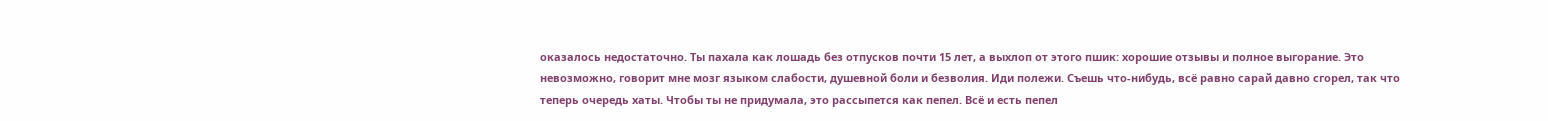оказалось недостаточно. Ты пахала как лошадь без отпусков почти 15 лет, а выхлоп от этого пшик: хорошие отзывы и полное выгорание. Это невозможно, говорит мне мозг языком слабости, душевной боли и безволия. Иди полежи. Съешь что-нибудь, всё равно сарай давно сгорел, так что теперь очередь хаты. Чтобы ты не придумала, это рассыпется как пепел. Всё и есть пепел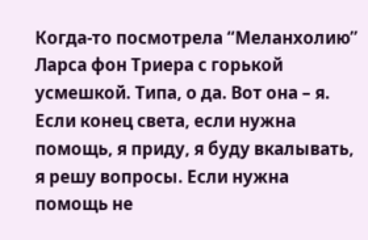Когда-то посмотрела “Меланхолию” Ларса фон Триера с горькой усмешкой. Типа, о да. Вот она – я. Если конец света, если нужна помощь, я приду, я буду вкалывать, я решу вопросы. Если нужна помощь не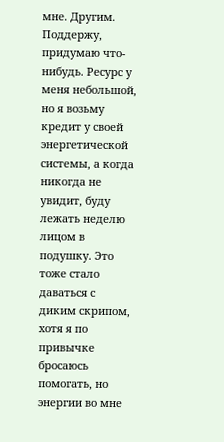мне. Другим. Поддержу, придумаю что-нибудь. Ресурс у меня небольшой, но я возьму кредит у своей энергетической системы, а когда никогда не увидит, буду лежать неделю лицом в подушку. Это тоже стало даваться с диким скрипом, хотя я по привычке бросаюсь помогать, но энергии во мне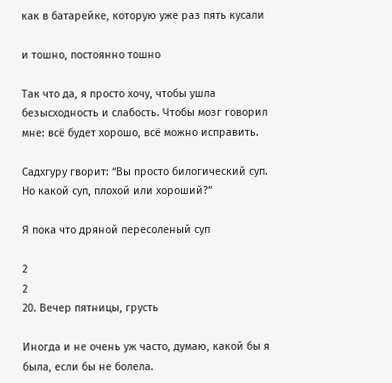как в батарейке, которую уже раз пять кусали

и тошно, постоянно тошно

Так что да, я просто хочу, чтобы ушла безысходность и слабость. Чтобы мозг говорил мне: всё будет хорошо, всё можно исправить.

Садхгуру гворит: “Вы просто билогический суп. Но какой суп, плохой или хороший?”

Я пока что дряной пересоленый суп

2
2
20. Вечер пятницы, грусть

Иногда и не очень уж часто, думаю, какой бы я была, если бы не болела.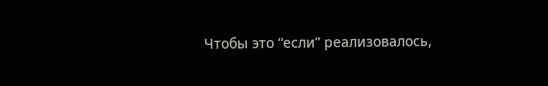Чтобы это “если” реализовалось,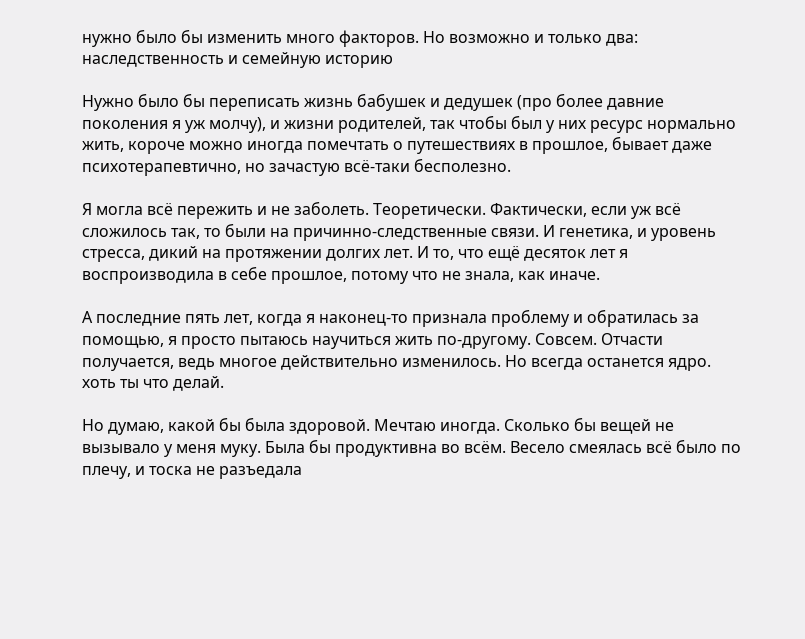нужно было бы изменить много факторов. Но возможно и только два: наследственность и семейную историю

Нужно было бы переписать жизнь бабушек и дедушек (про более давние поколения я уж молчу), и жизни родителей, так чтобы был у них ресурс нормально жить, короче можно иногда помечтать о путешествиях в прошлое, бывает даже психотерапевтично, но зачастую всё-таки бесполезно.

Я могла всё пережить и не заболеть. Теоретически. Фактически, если уж всё сложилось так, то были на причинно-следственные связи. И генетика, и уровень стресса, дикий на протяжении долгих лет. И то, что ещё десяток лет я воспроизводила в себе прошлое, потому что не знала, как иначе.

А последние пять лет, когда я наконец-то признала проблему и обратилась за помощью, я просто пытаюсь научиться жить по-другому. Совсем. Отчасти получается, ведь многое действительно изменилось. Но всегда останется ядро. хоть ты что делай.

Но думаю, какой бы была здоровой. Мечтаю иногда. Сколько бы вещей не вызывало у меня муку. Была бы продуктивна во всём. Весело смеялась всё было по плечу, и тоска не разъедала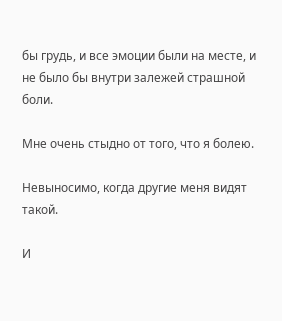бы грудь, и все эмоции были на месте, и не было бы внутри залежей страшной боли.

Мне очень стыдно от того, что я болею.

Невыносимо, когда другие меня видят такой.

И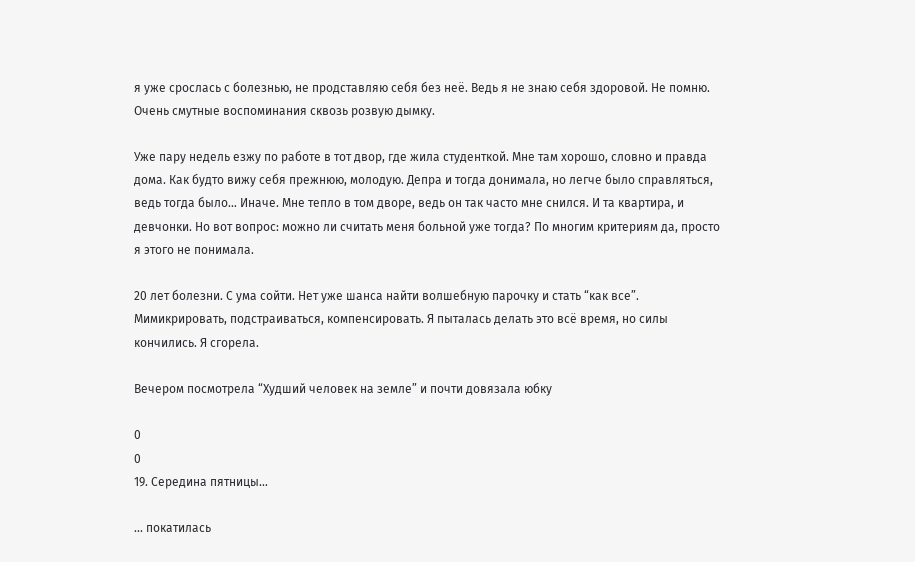я уже срослась с болезнью, не продставляю себя без неё. Ведь я не знаю себя здоровой. Не помню. Очень смутные воспоминания сквозь розвую дымку.

Уже пару недель езжу по работе в тот двор, где жила студенткой. Мне там хорошо, словно и правда дома. Как будто вижу себя прежнюю, молодую. Депра и тогда донимала, но легче было справляться, ведь тогда было… Иначе. Мне тепло в том дворе, ведь он так часто мне снился. И та квартира, и девчонки. Но вот вопрос: можно ли считать меня больной уже тогда? По многим критериям да, просто я этого не понимала.

20 лет болезни. С ума сойти. Нет уже шанса найти волшебную парочку и стать “как все”. Мимикрировать, подстраиваться, компенсировать. Я пыталась делать это всё время, но силы кончились. Я сгорела.

Вечером посмотрела “Худший человек на земле” и почти довязала юбку

0
0
19. Середина пятницы...

... покатилась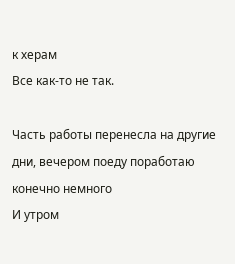к херам
Все как-то не так.

Часть работы перенесла на другие дни, вечером поеду поработаю конечно немного
И утром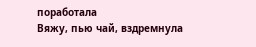поработала
Вяжу, пью чай, вздремнула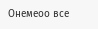Онемеоо все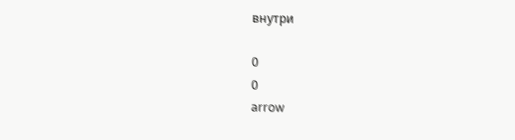внутри

0
0
arrow